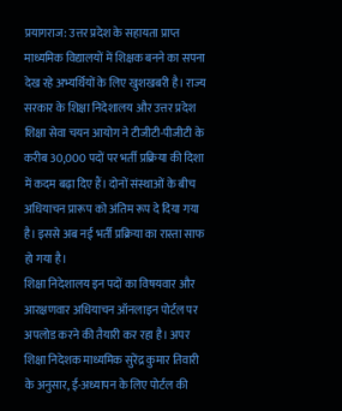प्रयागराज: उत्तर प्रदेश के सहायता प्राप्त माध्यमिक विद्यालयों में शिक्षक बनने का सपना देख रहे अभ्यर्थियों के लिए खुशखबरी है। राज्य सरकार के शिक्षा निदेशालय और उत्तर प्रदेश शिक्षा सेवा चयन आयोग ने टीजीटी-पीजीटी के करीब 30,000 पदों पर भर्ती प्रक्रिया की दिशा में कदम बढ़ा दिए हैं। दोनों संस्थाओं के बीच अधियाचन प्रारूप को अंतिम रूप दे दिया गया है। इससे अब नई भर्ती प्रक्रिया का रास्ता साफ हो गया है।
शिक्षा निदेशालय इन पदों का विषयवार और आरक्षणवार अधियाचन ऑनलाइन पोर्टल पर अपलोड करने की तैयारी कर रहा है। अपर शिक्षा निदेशक माध्यमिक सुरेंद्र कुमार तिवारी के अनुसार, ई-अध्यापन के लिए पोर्टल की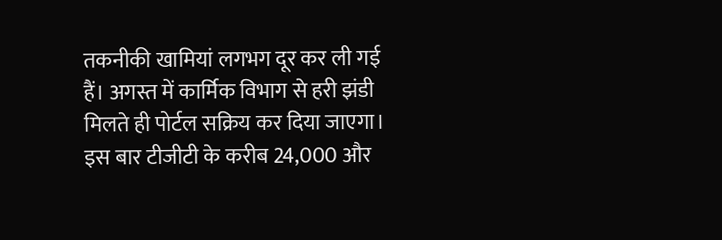तकनीकी खामियां लगभग दूर कर ली गई हैं। अगस्त में कार्मिक विभाग से हरी झंडी मिलते ही पोर्टल सक्रिय कर दिया जाएगा।
इस बार टीजीटी के करीब 24,000 और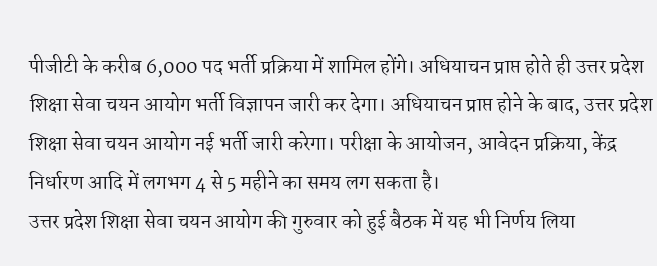पीजीटी के करीब 6,000 पद भर्ती प्रक्रिया में शामिल होंगे। अधियाचन प्राप्त होते ही उत्तर प्रदेश शिक्षा सेवा चयन आयोग भर्ती विज्ञापन जारी कर देगा। अधियाचन प्राप्त होने के बाद, उत्तर प्रदेश शिक्षा सेवा चयन आयोग नई भर्ती जारी करेगा। परीक्षा के आयोजन, आवेदन प्रक्रिया, केंद्र निर्धारण आदि में लगभग 4 से 5 महीने का समय लग सकता है।
उत्तर प्रदेश शिक्षा सेवा चयन आयोग की गुरुवार को हुई बैठक में यह भी निर्णय लिया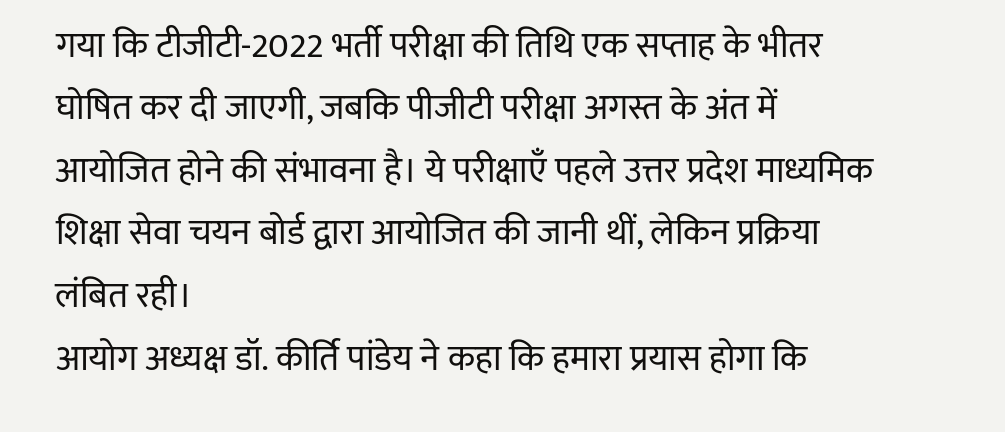गया कि टीजीटी-2022 भर्ती परीक्षा की तिथि एक सप्ताह के भीतर घोषित कर दी जाएगी, जबकि पीजीटी परीक्षा अगस्त के अंत में आयोजित होने की संभावना है। ये परीक्षाएँ पहले उत्तर प्रदेश माध्यमिक शिक्षा सेवा चयन बोर्ड द्वारा आयोजित की जानी थीं, लेकिन प्रक्रिया लंबित रही।
आयोग अध्यक्ष डॉ. कीर्ति पांडेय ने कहा कि हमारा प्रयास होगा कि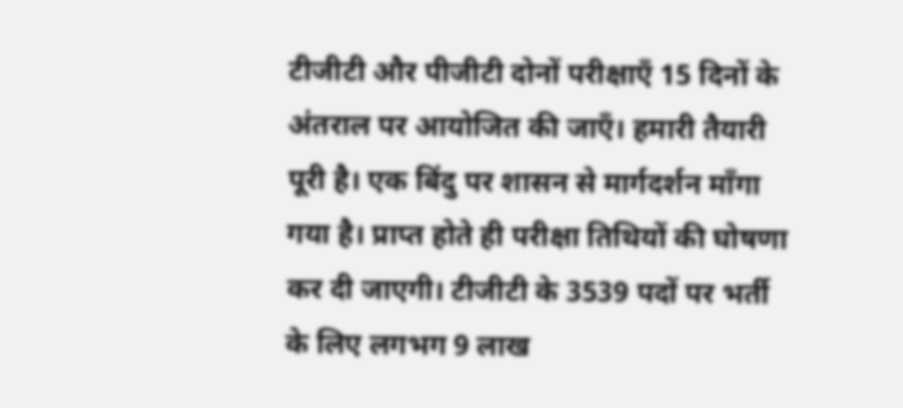टीजीटी और पीजीटी दोनों परीक्षाएँ 15 दिनों के अंतराल पर आयोजित की जाएँ। हमारी तैयारी पूरी है। एक बिंदु पर शासन से मार्गदर्शन माँगा गया है। प्राप्त होते ही परीक्षा तिथियों की घोषणा कर दी जाएगी। टीजीटी के 3539 पदों पर भर्ती के लिए लगभग 9 लाख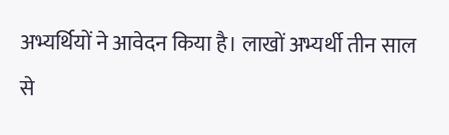अभ्यर्थियों ने आवेदन किया है। लाखों अभ्यर्थी तीन साल से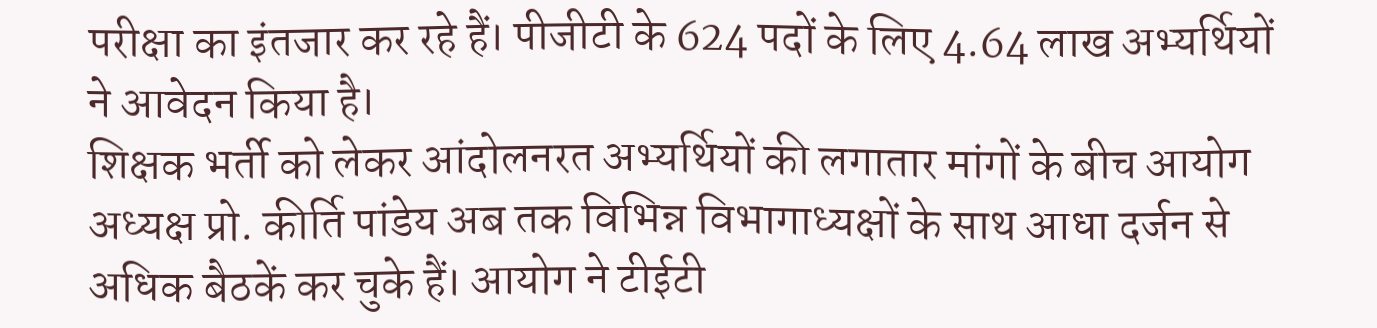परीक्षा का इंतजार कर रहे हैं। पीजीटी के 624 पदों के लिए 4.64 लाख अभ्यर्थियों ने आवेदन किया है।
शिक्षक भर्ती को लेकर आंदोलनरत अभ्यर्थियों की लगातार मांगों के बीच आयोग अध्यक्ष प्रो. कीर्ति पांडेय अब तक विभिन्न विभागाध्यक्षों के साथ आधा दर्जन से अधिक बैठकें कर चुके हैं। आयोग ने टीईटी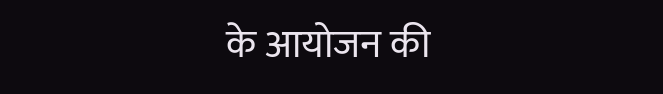के आयोजन की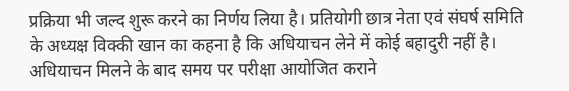प्रक्रिया भी जल्द शुरू करने का निर्णय लिया है। प्रतियोगी छात्र नेता एवं संघर्ष समिति के अध्यक्ष विक्की खान का कहना है कि अधियाचन लेने में कोई बहादुरी नहीं है।
अधियाचन मिलने के बाद समय पर परीक्षा आयोजित कराने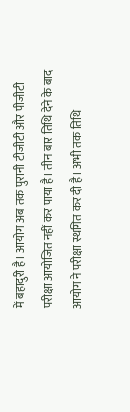में बहादुरी है। आयोग अब तक पुरानी टीजीटी और पीजीटी परीक्षा आयोजित नहीं कर पाया है। तीन बार तिथि देने के बाद आयोग ने परीक्षा स्थगित कर दी है। अभी तक तिथि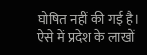घोषित नहीं की गई है। ऐसे में प्रदेश के लाखों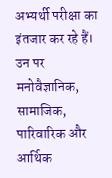अभ्यर्थी परीक्षा का इंतजार कर रहे हैं। उन पर मनोवैज्ञानिक, सामाजिक, पारिवारिक और आर्थिक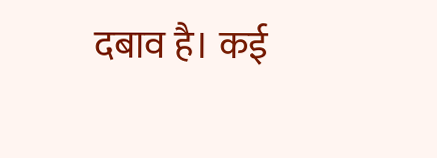दबाव है। कई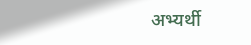अभ्यर्थी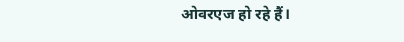ओवरएज हो रहे हैं।